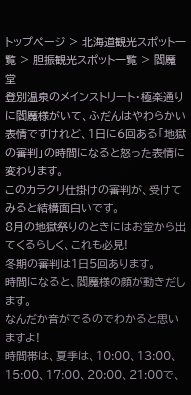トップページ > 北海道観光スポット一覧 > 胆振観光スポット一覧 > 閻魔堂
登別温泉のメインストリート・極楽通りに閻魔様がいて、ふだんはやわらかい表情ですけれど、1日に6回ある「地獄の審判」の時間になると怒った表情に変わります。
このカラクリ仕掛けの審判が、受けてみると結構面白いです。
8月の地獄祭りのときにはお堂から出てくるらしく、これも必見!
冬期の審判は1日5回あります。
時間になると、閻魔様の顔が動きだします。
なんだか音がでるのでわかると思いますよ!
時間帯は、夏季は、10:00、13:00、15:00、17:00、20:00、21:00で、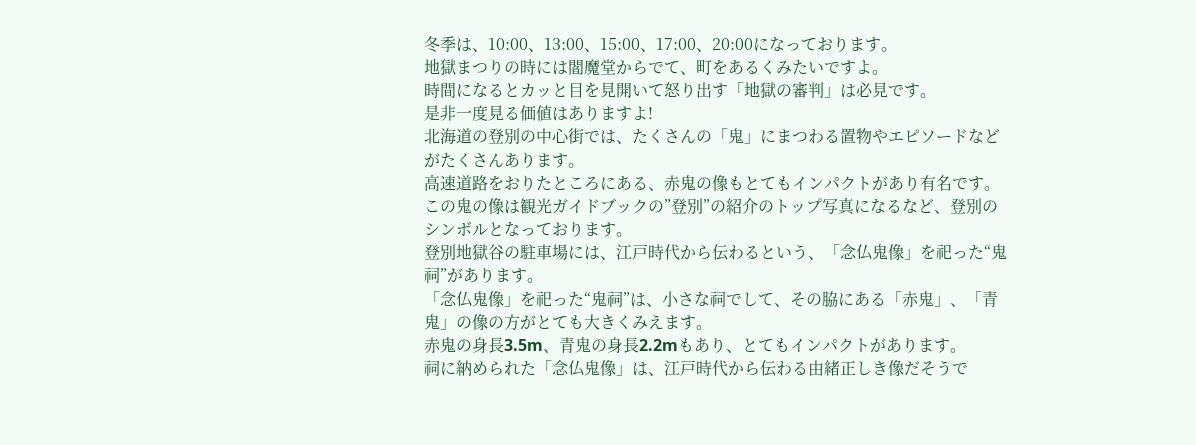冬季は、10:00、13:00、15:00、17:00、20:00になっております。
地獄まつりの時には閻魔堂からでて、町をあるくみたいですよ。
時間になるとカッと目を見開いて怒り出す「地獄の審判」は必見です。
是非一度見る価値はありますよ!
北海道の登別の中心街では、たくさんの「鬼」にまつわる置物やエピソードなどがたくさんあります。
高速道路をおりたところにある、赤鬼の像もとてもインパクトがあり有名です。
この鬼の像は観光ガイドブックの”登別”の紹介のトップ写真になるなど、登別のシンボルとなっております。
登別地獄谷の駐車場には、江戸時代から伝わるという、「念仏鬼像」を祀った“鬼祠”があります。
「念仏鬼像」を祀った“鬼祠”は、小さな祠でして、その脇にある「赤鬼」、「青鬼」の像の方がとても大きくみえます。
赤鬼の身長3.5m、青鬼の身長2.2mもあり、とてもインパクトがあります。
祠に納められた「念仏鬼像」は、江戸時代から伝わる由緒正しき像だそうで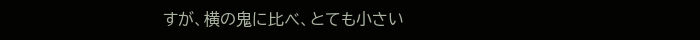すが、横の鬼に比べ、とても小さい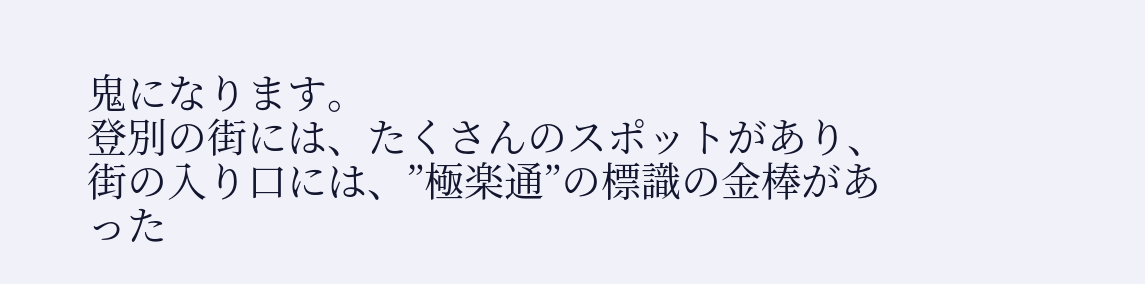鬼になります。
登別の街には、たくさんのスポットがあり、街の入り口には、”極楽通”の標識の金棒があった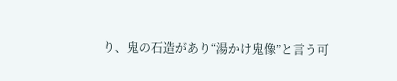り、鬼の石造があり“湯かけ鬼像”と言う可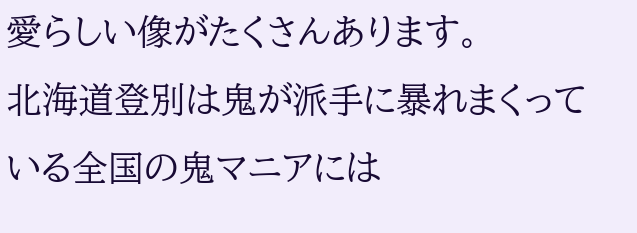愛らしい像がたくさんあります。
北海道登別は鬼が派手に暴れまくっている全国の鬼マニアには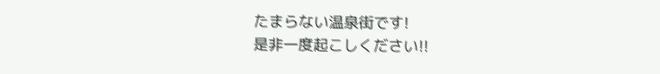たまらない温泉街です!
是非一度起こしください!!